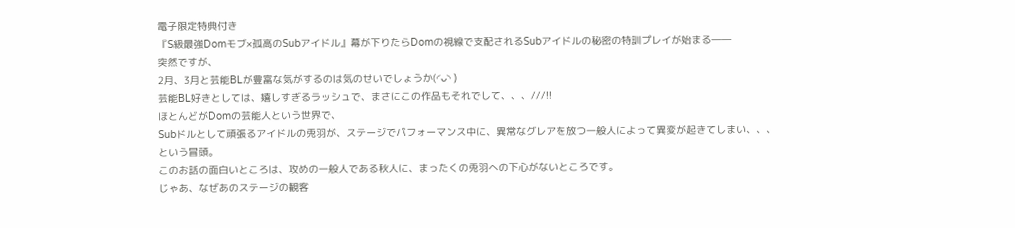電子限定特典付き
『S級最強Domモブ×孤高のSubアイドル』幕が下りたらDomの視線で支配されるSubアイドルの秘密の特訓プレイが始まる――
突然ですが、
2月、3月と芸能BLが豊富な気がするのは気のせいでしょうか(◜ᴗ◝ )
芸能BL好きとしては、嬉しすぎるラッシュで、まさにこの作品もそれでして、、、///!!
ほとんどがDomの芸能人という世界で、
Subドルとして頑張るアイドルの兎羽が、ステージでパフォーマンス中に、異常なグレアを放つ一般人によって異変が起きてしまい、、、
という冒頭。
このお話の面白いところは、攻めの一般人である秋人に、まったくの兎羽への下心がないところです。
じゃあ、なぜあのステージの観客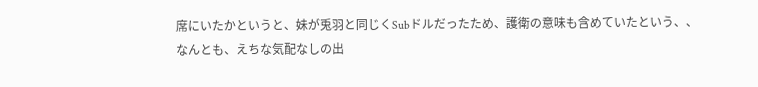席にいたかというと、妹が兎羽と同じくSubドルだったため、護衛の意味も含めていたという、、
なんとも、えちな気配なしの出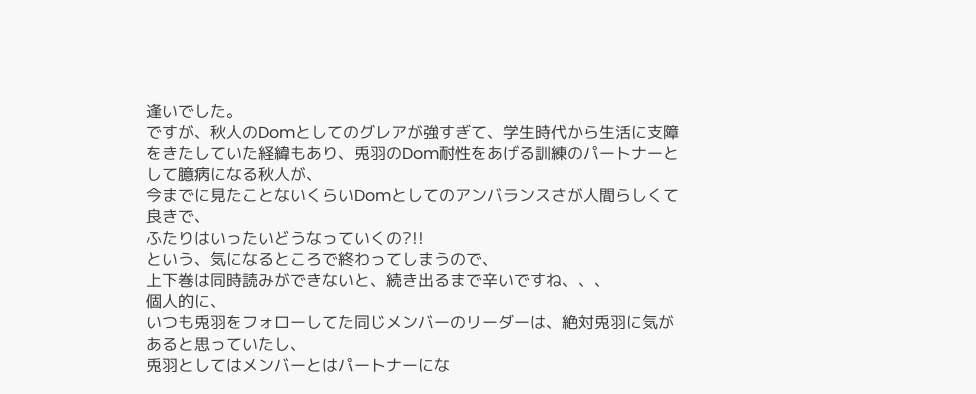逢いでした。
ですが、秋人のDomとしてのグレアが強すぎて、学生時代から生活に支障をきたしていた経緯もあり、兎羽のDom耐性をあげる訓練のパートナーとして臆病になる秋人が、
今までに見たことないくらいDomとしてのアンバランスさが人間らしくて良きで、
ふたりはいったいどうなっていくの?!!
という、気になるところで終わってしまうので、
上下巻は同時読みができないと、続き出るまで辛いですね、、、
個人的に、
いつも兎羽をフォローしてた同じメンバーのリーダーは、絶対兎羽に気があると思っていたし、
兎羽としてはメンバーとはパートナーにな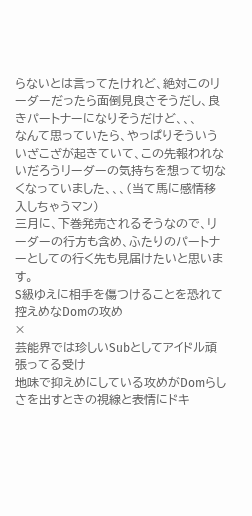らないとは言ってたけれど、絶対このリーダーだったら面倒見良さそうだし、良きパートナーになりそうだけど、、、
なんて思っていたら、やっぱりそういういざこざが起きていて、この先報われないだろうリーダーの気持ちを想って切なくなっていました、、、(当て馬に感情移入しちゃうマン)
三月に、下巻発売されるそうなので、リーダーの行方も含め、ふたりのパートナーとしての行く先も見届けたいと思います。
S級ゆえに相手を傷つけることを恐れて控えめなDomの攻め
×
芸能界では珍しいSubとしてアイドル頑張ってる受け
地味で抑えめにしている攻めがDomらしさを出すときの視線と表情にドキ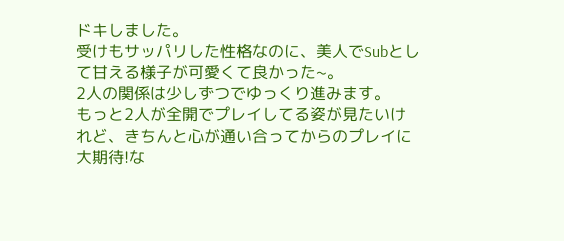ドキしました。
受けもサッパリした性格なのに、美人でSubとして甘える様子が可愛くて良かった~。
2人の関係は少しずつでゆっくり進みます。
もっと2人が全開でプレイしてる姿が見たいけれど、きちんと心が通い合ってからのプレイに大期待!な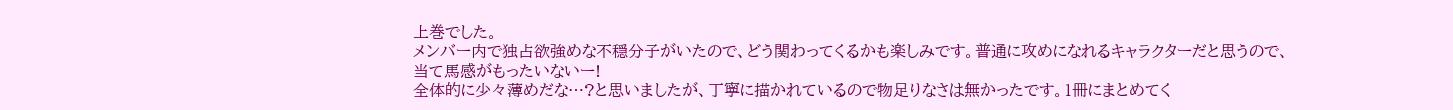上巻でした。
メンバー内で独占欲強めな不穏分子がいたので、どう関わってくるかも楽しみです。普通に攻めになれるキャラクターだと思うので、当て馬感がもったいないー!
全体的に少々薄めだな…?と思いましたが、丁寧に描かれているので物足りなさは無かったです。1冊にまとめてく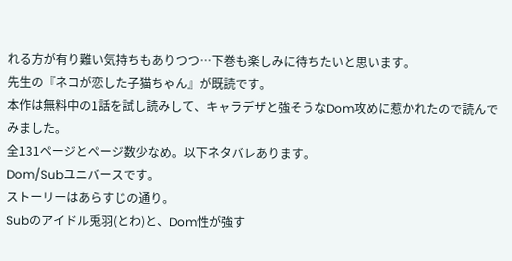れる方が有り難い気持ちもありつつ…下巻も楽しみに待ちたいと思います。
先生の『ネコが恋した子猫ちゃん』が既読です。
本作は無料中の1話を試し読みして、キャラデザと強そうなDom攻めに惹かれたので読んでみました。
全131ページとページ数少なめ。以下ネタバレあります。
Dom/Subユニバースです。
ストーリーはあらすじの通り。
Subのアイドル兎羽(とわ)と、Dom性が強す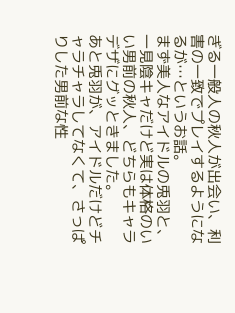ぎる一般人の秋人が出会い、利害の一致でプレイするようになるが…というお話。
まず美人なアイドルの兎羽と、一見陰キャだけど実は体格のいい男前の秋人、どちらもキャラデザにグッときました。
あと兎羽が、アイドルだけどチャラチャラしてなくて、さっぱりした男前な性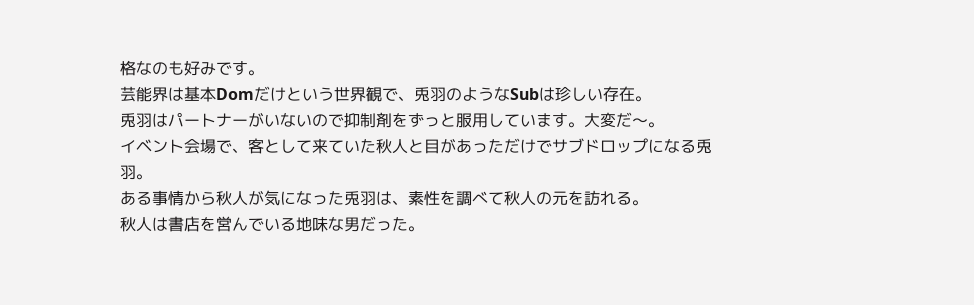格なのも好みです。
芸能界は基本Domだけという世界観で、兎羽のようなSubは珍しい存在。
兎羽はパートナーがいないので抑制剤をずっと服用しています。大変だ〜。
イベント会場で、客として来ていた秋人と目があっただけでサブドロップになる兎羽。
ある事情から秋人が気になった兎羽は、素性を調べて秋人の元を訪れる。
秋人は書店を営んでいる地味な男だった。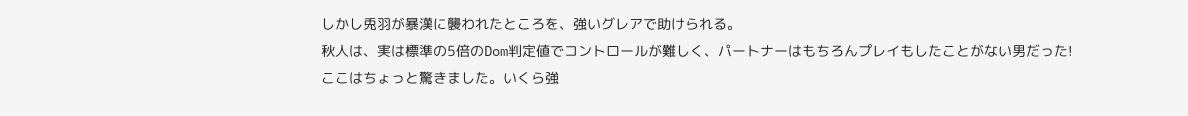しかし兎羽が暴漢に襲われたところを、強いグレアで助けられる。
秋人は、実は標準の5倍のDom判定値でコントロールが難しく、パートナーはもちろんプレイもしたことがない男だった!
ここはちょっと驚きました。いくら強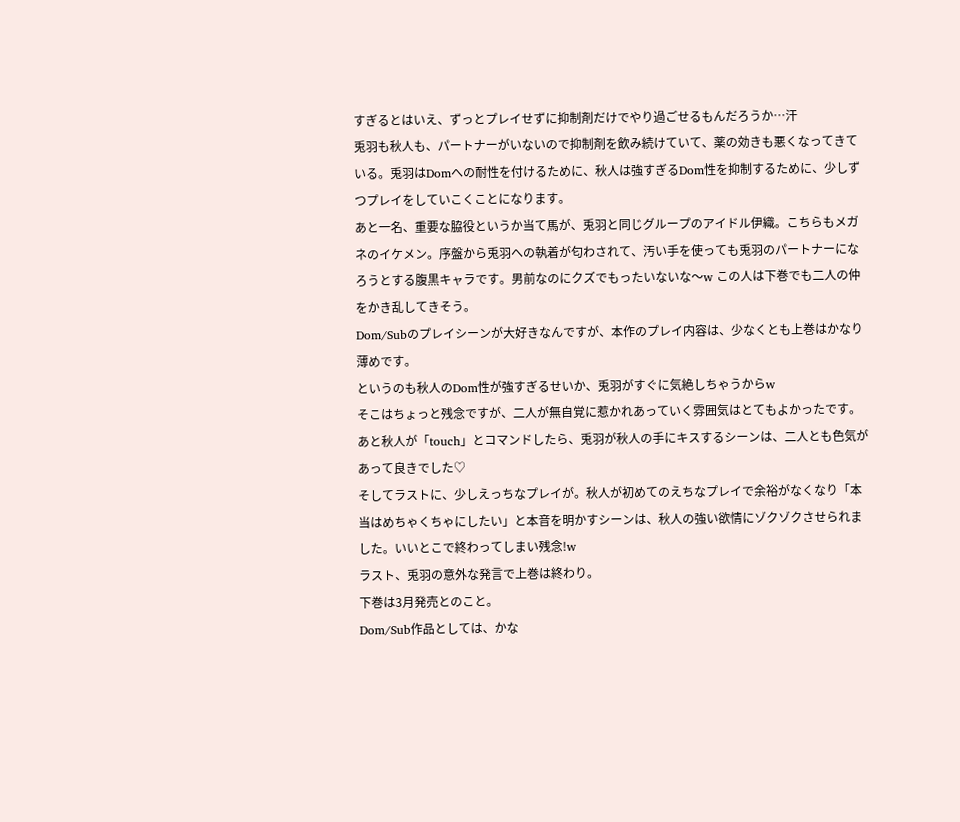すぎるとはいえ、ずっとプレイせずに抑制剤だけでやり過ごせるもんだろうか…汗
兎羽も秋人も、パートナーがいないので抑制剤を飲み続けていて、薬の効きも悪くなってきている。兎羽はDomへの耐性を付けるために、秋人は強すぎるDom性を抑制するために、少しずつプレイをしていこくことになります。
あと一名、重要な脇役というか当て馬が、兎羽と同じグループのアイドル伊織。こちらもメガネのイケメン。序盤から兎羽への執着が匂わされて、汚い手を使っても兎羽のパートナーになろうとする腹黒キャラです。男前なのにクズでもったいないな〜w この人は下巻でも二人の仲をかき乱してきそう。
Dom/Subのプレイシーンが大好きなんですが、本作のプレイ内容は、少なくとも上巻はかなり薄めです。
というのも秋人のDom性が強すぎるせいか、兎羽がすぐに気絶しちゃうからw
そこはちょっと残念ですが、二人が無自覚に惹かれあっていく雰囲気はとてもよかったです。
あと秋人が「touch」とコマンドしたら、兎羽が秋人の手にキスするシーンは、二人とも色気があって良きでした♡
そしてラストに、少しえっちなプレイが。秋人が初めてのえちなプレイで余裕がなくなり「本当はめちゃくちゃにしたい」と本音を明かすシーンは、秋人の強い欲情にゾクゾクさせられました。いいとこで終わってしまい残念!w
ラスト、兎羽の意外な発言で上巻は終わり。
下巻は3月発売とのこと。
Dom/Sub作品としては、かな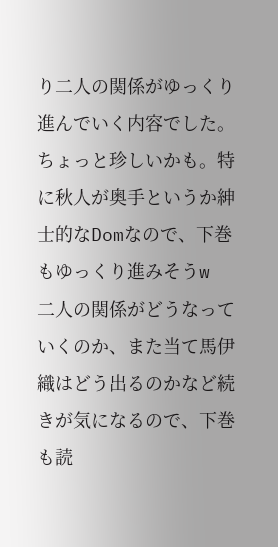り二人の関係がゆっくり進んでいく内容でした。ちょっと珍しいかも。特に秋人が奥手というか紳士的なDomなので、下巻もゆっくり進みそうw
二人の関係がどうなっていくのか、また当て馬伊織はどう出るのかなど続きが気になるので、下巻も読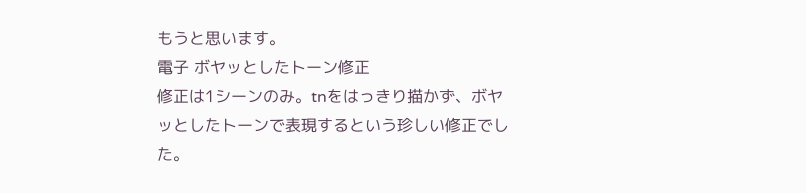もうと思います。
電子 ボヤッとしたトーン修正
修正は1シーンのみ。tnをはっきり描かず、ボヤッとしたトーンで表現するという珍しい修正でした。